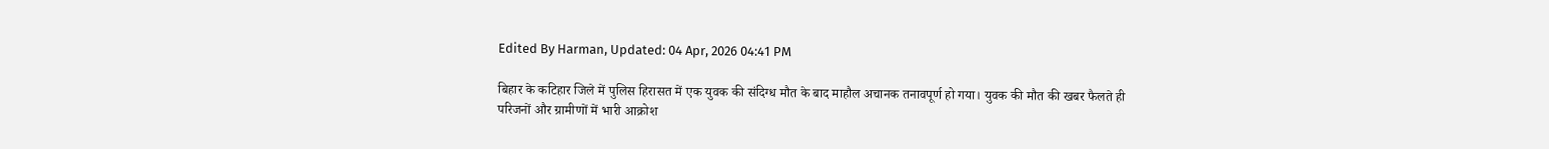Edited By Harman, Updated: 04 Apr, 2026 04:41 PM

बिहार के कटिहार जिले में पुलिस हिरासत में एक युवक की संदिग्ध मौत के बाद माहौल अचानक तनावपूर्ण हो गया। युवक की मौत की खबर फैलते ही परिजनों और ग्रामीणों में भारी आक्रोश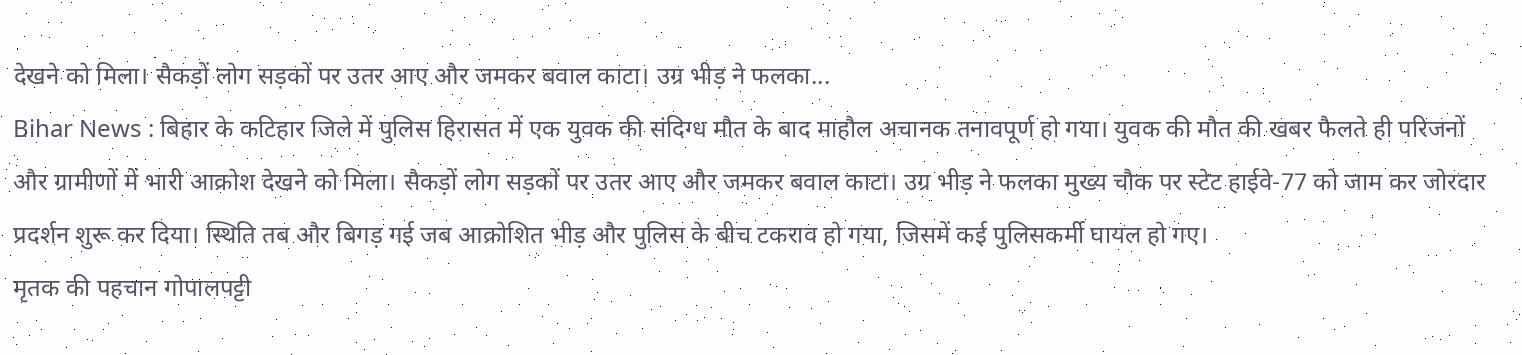देखने को मिला। सैकड़ों लोग सड़कों पर उतर आए और जमकर बवाल काटा। उग्र भीड़ ने फलका...
Bihar News : बिहार के कटिहार जिले में पुलिस हिरासत में एक युवक की संदिग्ध मौत के बाद माहौल अचानक तनावपूर्ण हो गया। युवक की मौत की खबर फैलते ही परिजनों और ग्रामीणों में भारी आक्रोश देखने को मिला। सैकड़ों लोग सड़कों पर उतर आए और जमकर बवाल काटा। उग्र भीड़ ने फलका मुख्य चौक पर स्टेट हाईवे-77 को जाम कर जोरदार प्रदर्शन शुरू कर दिया। स्थिति तब और बिगड़ गई जब आक्रोशित भीड़ और पुलिस के बीच टकराव हो गया, जिसमें कई पुलिसकर्मी घायल हो गए।
मृतक की पहचान गोपालपट्टी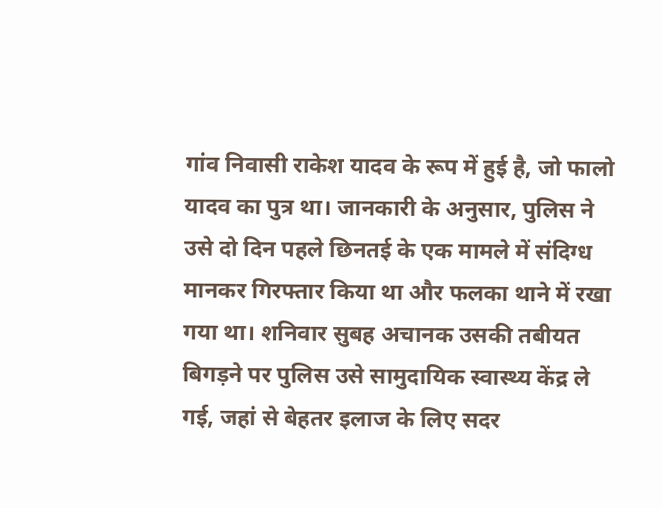गांव निवासी राकेश यादव के रूप में हुई है, जो फालो यादव का पुत्र था। जानकारी के अनुसार, पुलिस ने उसे दो दिन पहले छिनतई के एक मामले में संदिग्ध मानकर गिरफ्तार किया था और फलका थाने में रखा गया था। शनिवार सुबह अचानक उसकी तबीयत बिगड़ने पर पुलिस उसे सामुदायिक स्वास्थ्य केंद्र ले गई, जहां से बेहतर इलाज के लिए सदर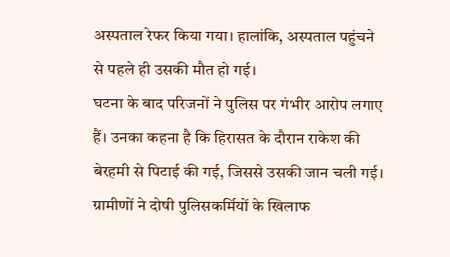अस्पताल रेफर किया गया। हालांकि, अस्पताल पहुंचने से पहले ही उसकी मौत हो गई।
घटना के बाद परिजनों ने पुलिस पर गंभीर आरोप लगाए हैं। उनका कहना है कि हिरासत के दौरान राकेश की बेरहमी से पिटाई की गई, जिससे उसकी जान चली गई। ग्रामीणों ने दोषी पुलिसकर्मियों के खिलाफ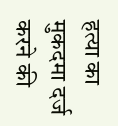हत्या का मुकदमा दर्ज करने की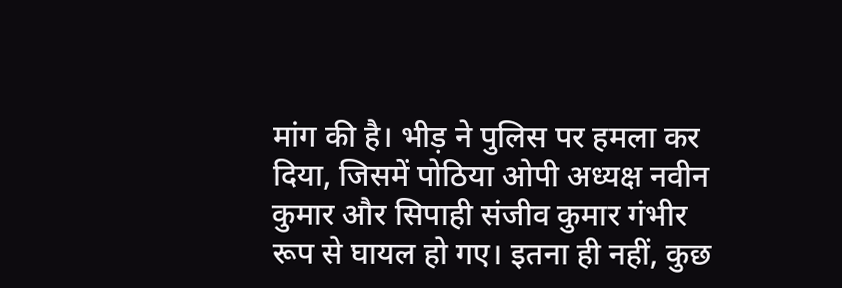मांग की है। भीड़ ने पुलिस पर हमला कर दिया, जिसमें पोठिया ओपी अध्यक्ष नवीन कुमार और सिपाही संजीव कुमार गंभीर रूप से घायल हो गए। इतना ही नहीं, कुछ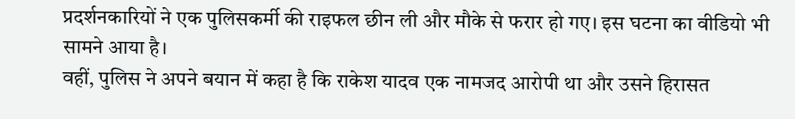प्रदर्शनकारियों ने एक पुलिसकर्मी की राइफल छीन ली और मौके से फरार हो गए। इस घटना का वीडियो भी सामने आया है।
वहीं, पुलिस ने अपने बयान में कहा है कि राकेश यादव एक नामजद आरोपी था और उसने हिरासत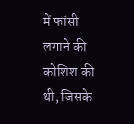में फांसी लगाने की कोशिश की थी, जिसके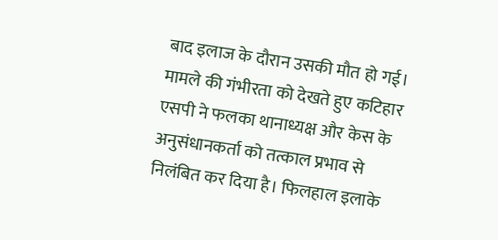बाद इलाज के दौरान उसकी मौत हो गई। मामले की गंभीरता को देखते हुए कटिहार एसपी ने फलका थानाध्यक्ष और केस के अनुसंधानकर्ता को तत्काल प्रभाव से निलंबित कर दिया है। फिलहाल इलाके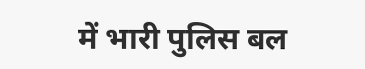में भारी पुलिस बल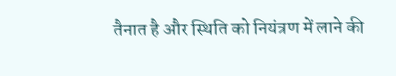तैनात है और स्थिति को नियंत्रण में लाने की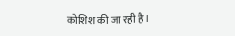कोशिश की जा रही है।